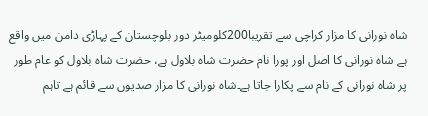شاہ نورانی کا مزار کراچی سے تقریبا200کلومیٹر دور بلوچستان کے پہاڑی دامن میں واقع ہے شاہ نورانی کا اصل اور پورا نام حضرت شاہ بلاول ہے، حضرت شاہ بلاول کو عام طور پر شاہ نورانی کے نام سے پکارا جاتا ہے۔شاہ نورانی کا مزار صدیوں سے قائم ہے تاہم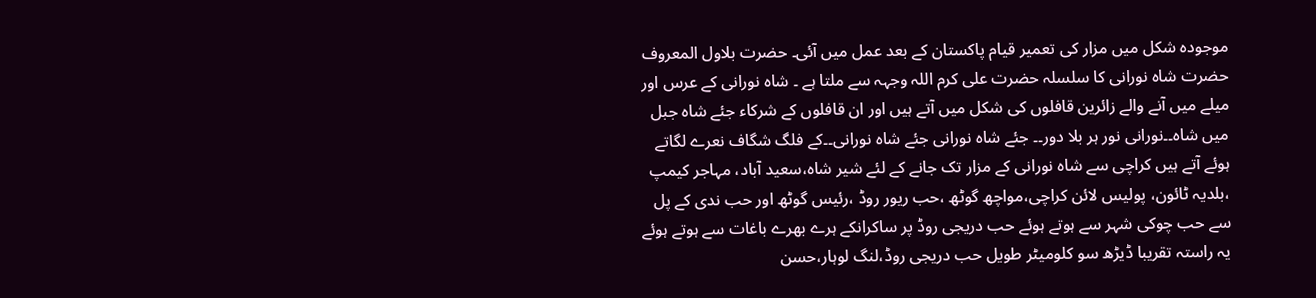موجودہ شکل میں مزار کی تعمیر قیام پاکستان کے بعد عمل میں آئی۔ حضرت بلاول المعروف حضرت شاہ نورانی کا سلسلہ حضرت علی کرم اللہ وجہہ سے ملتا ہے ۔ شاہ نورانی کے عرس اور میلے میں آنے والے زائرین قافلوں کی شکل میں آتے ہیں اور ان قافلوں کے شرکاء جئے شاہ جبل میں شاہ۔۔نورانی نور ہر بلا دور۔۔ جئے شاہ نورانی جئے شاہ نورانی۔۔کے فلگ شگاف نعرے لگاتے ہوئے آتے ہیں کراچی سے شاہ نورانی کے مزار تک جانے کے لئے شیر شاہ،سعید آباد، مہاجر کیمپ
،بلدیہ ٹائون، پولیس لائن کراچی،مواچھ گوٹھ ،حب ریور روڈ ،رئیس گوٹھ اور حب ندی کے پل سے حب چوکی شہر سے ہوتے ہوئے حب دریجی روڈ پر ساکرانکے ہرے بھرے باغات سے ہوتے ہوئے یہ راستہ تقریبا ڈیڑھ سو کلومیٹر طویل حب دریجی روڈ،لنگ لوہار،حسن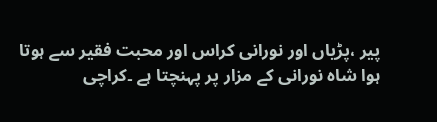پیر ،پڑیاں اور نورانی کراس اور محبت فقیر سے ہوتا ہوا شاہ نورانی کے مزار پر پہنچتا ہے ۔کراچی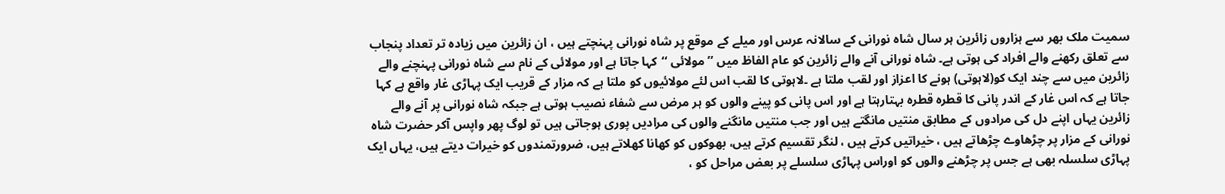سمیت ملک بھر سے ہزاروں زائرین ہر سال شاہ نورانی کے سالانہ عرس اور میلے کے موقع پر شاہ نورانی پہنچتے ہیں ، ان زائرین میں زیادہ تر تعداد پنجاب سے تعلق رکھنے والے افراد کی ہوتی ہے۔ شاہ نورانی آنے والے زائرین کو عام الفاظ میں ’’ مولائی ‘‘کہا جاتا ہے اور مولائی کے نام سے شاہ نورانی پہنچنے والے زائرین میں سے چند ایک کو(لاہوتی) ہونے کا اعزاز اور لقب ملتا ہے ۔لاہوتی کا لقب اس لئے مولائیوں کو ملتا ہے کہ مزار کے قریب ایک پہاڑی غار واقع ہے کہا جاتا ہے کہ اس غار کے اندر پانی کا قطرہ قطرہ بہتارہتا ہے اور اس پانی کو پینے والوں کو ہر مرض سے شفاء نصیب ہوتی ہے جبکہ شاہ نورانی پر آنے والے زائرین یہاں اپنے دل کی مرادوں کے مطابق منتیں مانگتے ہیں اور جب منتیں مانگنے والوں کی مرادیں پوری ہوجاتی ہیں تو لوگ پھر واپس آکر حضرت شاہ
نورانی کے مزار پر چڑھاوے چڑھاتے ہیں ، خیراتیں کرتے ہیں ، لنگر تقسیم کرتے ہیں، بھوکوں کو کھانا کھلاتے ہیں، ضرورتمندوں کو خیرات دیتے ہیں، یہاں ایک پہاڑی سلسلہ بھی ہے جس پر چڑھنے والوں کو اوراس پہاڑی سلسلے پر بعض مراحل کو ،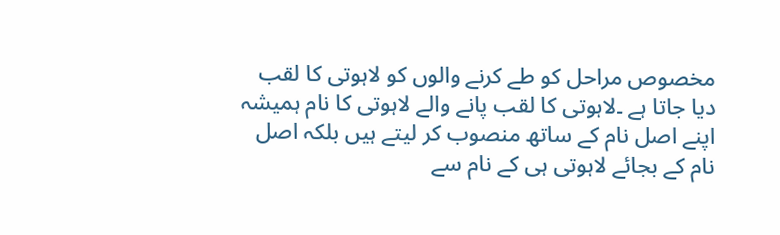مخصوص مراحل کو طے کرنے والوں کو لاہوتی کا لقب دیا جاتا ہے ۔لاہوتی کا لقب پانے والے لاہوتی کا نام ہمیشہ اپنے اصل نام کے ساتھ منصوب کر لیتے ہیں بلکہ اصل نام کے بجائے لاہوتی ہی کے نام سے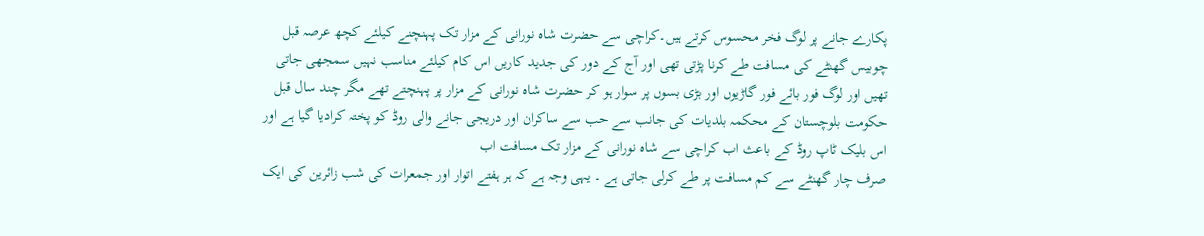پکارے جانے پر لوگ فخر محسوس کرتے ہیں۔کراچی سے حضرت شاہ نورانی کے مزار تک پہنچنے کیلئے کچھ عرصہ قبل چوبیس گھنٹے کی مسافت طے کرنا پڑتی تھی اور آج کے دور کی جدید کاریں اس کام کیلئے مناسب نہیں سمجھی جاتی تھیں اور لوگ فور بائے فور گاڑیوں اور بڑی بسوں پر سوار ہو کر حضرت شاہ نورانی کے مزار پر پہنچتے تھے مگر چند سال قبل حکومت بلوچستان کے محکمہ بلدیات کی جانب سے حب سے ساکران اور دریجی جانے والی روڈ کو پختہ کرادیا گیا ہے اور اس بلیک ٹاپ روڈ کے باعث اب کراچی سے شاہ نورانی کے مزار تک مسافت اب
صرف چار گھنٹے سے کم مسافت پر طے کرلی جاتی ہے ۔ یہی وجہ ہے کہ ہر ہفتے اتوار اور جمعرات کی شب زائرین کی ایک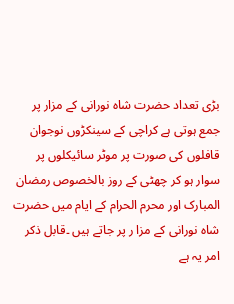بڑی تعداد حضرت شاہ نورانی کے مزار پر جمع ہوتی ہے کراچی کے سینکڑوں نوجوان قافلوں کی صورت پر موٹر سائیکلوں پر سوار ہو کر چھٹی کے روز بالخصوص رمضان المبارک اور محرم الحرام کے ایام میں حضرت شاہ نورانی کے مزا ر پر جاتے ہیں ۔قابل ذکر امر یہ ہے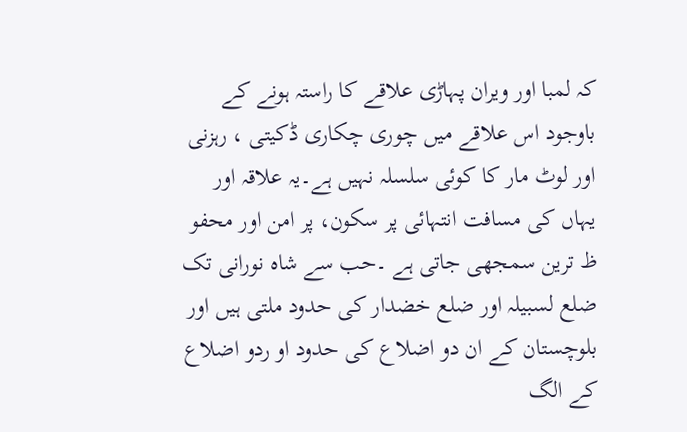کہ لمبا اور ویران پہاڑی علاقے کا راستہ ہونے کے باوجود اس علاقے میں چوری چکاری ڈکیتی ، رہزنی اور لوٹ مار کا کوئی سلسلہ نہیں ہے۔یہ علاقہ اور یہاں کی مسافت انتہائی پر سکون، پر امن اور محفو ظ ترین سمجھی جاتی ہے ۔حب سے شاہ نورانی تک ضلع لسبیلہ اور ضلع خضدار کی حدود ملتی ہیں اور بلوچستان کے ان دو اضلاع کی حدود او ردو اضلاع کے الگ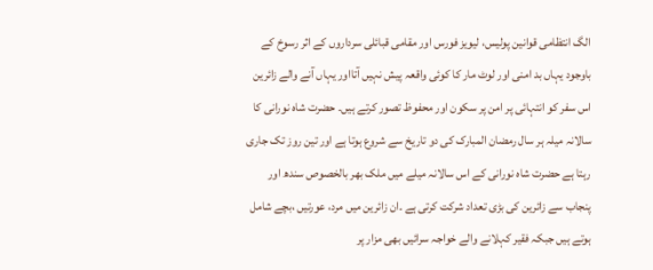الگ انتظامی قوانین پولیس، لیویز فورس اور مقامی قبائلی سرداروں کے اثر رسوخ کے باوجود یہاں بد امنی اور لوٹ مار کا کوئی واقعہ پیش نہیں آتااور یہاں آنے والے زائرین اس سفر کو انتہائی پر امن پر سکون اور محفوظ تصور کرتے ہیں۔ حضرت شاہ نورانی کا سالانہ میلہ ہر سال رمضان المبارک کی دو تاریخ سے شروع ہوتا ہے اور تین روز تک جاری رہتا ہے حضرت شاہ نورانی کے اس سالانہ میلے میں ملک بھر بالخصوص سندھ اور پنجاب سے زائرین کی بڑی تعداد شرکت کرتی ہے ۔ان زائرین میں مرد، عورتیں ،بچے شامل ہوتے ہیں جبکہ فقیر کہلانے والے خواجہ سرائیں بھی مزار پر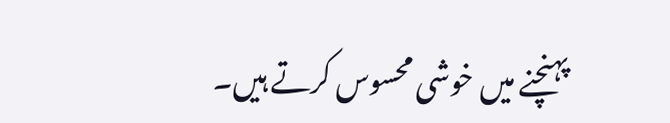پہنچنے میں خوشی محسوس کرتے ہیں۔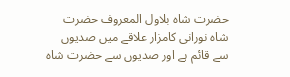حضرت شاہ بلاول المعروف حضرت شاہ نورانی کامزار علاقے میں صدیوں سے قائم ہے اور صدیوں سے حضرت شاہ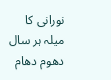نورانی کا میلہ ہر سال دھوم دھام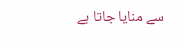سے منایا جاتا ہے